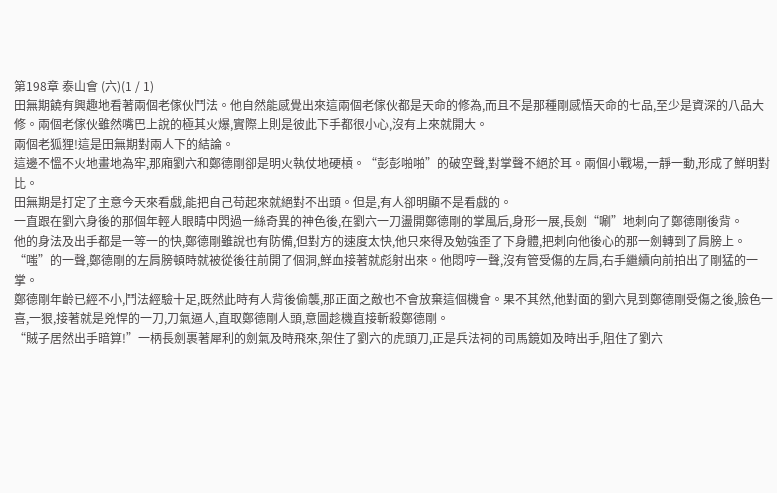第198章 泰山會 (六)(1 / 1)
田無期饒有興趣地看著兩個老傢伙鬥法。他自然能感覺出來這兩個老傢伙都是天命的修為,而且不是那種剛感悟天命的七品,至少是資深的八品大修。兩個老傢伙雖然嘴巴上說的極其火爆,實際上則是彼此下手都很小心,沒有上來就開大。
兩個老狐狸!這是田無期對兩人下的結論。
這邊不慍不火地畫地為牢,那廂劉六和鄭德剛卻是明火執仗地硬槓。“彭彭啪啪”的破空聲,對掌聲不絕於耳。兩個小戰場,一靜一動,形成了鮮明對比。
田無期是打定了主意今天來看戲,能把自己苟起來就絕對不出頭。但是,有人卻明顯不是看戲的。
一直跟在劉六身後的那個年輕人眼睛中閃過一絲奇異的神色後,在劉六一刀盪開鄭德剛的掌風后,身形一展,長劍“唰”地刺向了鄭德剛後背。
他的身法及出手都是一等一的快,鄭德剛雖說也有防備,但對方的速度太快,他只來得及勉強歪了下身體,把刺向他後心的那一劍轉到了肩膀上。
“嗤”的一聲,鄭德剛的左肩膀頓時就被從後往前開了個洞,鮮血接著就彪射出來。他悶哼一聲,沒有管受傷的左肩,右手繼續向前拍出了剛猛的一掌。
鄭德剛年齡已經不小,鬥法經驗十足,既然此時有人背後偷襲,那正面之敵也不會放棄這個機會。果不其然,他對面的劉六見到鄭德剛受傷之後,臉色一喜,一狠,接著就是兇悍的一刀,刀氣逼人,直取鄭德剛人頭,意圖趁機直接斬殺鄭德剛。
“賊子居然出手暗算!”一柄長劍裹著犀利的劍氣及時飛來,架住了劉六的虎頭刀,正是兵法祠的司馬鏡如及時出手,阻住了劉六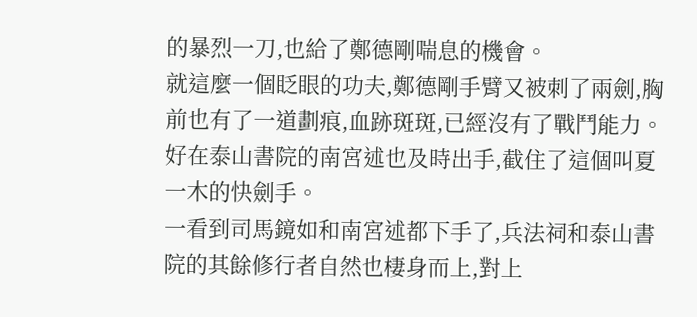的暴烈一刀,也給了鄭德剛喘息的機會。
就這麼一個眨眼的功夫,鄭德剛手臂又被刺了兩劍,胸前也有了一道劃痕,血跡斑斑,已經沒有了戰鬥能力。好在泰山書院的南宮述也及時出手,截住了這個叫夏一木的快劍手。
一看到司馬鏡如和南宮述都下手了,兵法祠和泰山書院的其餘修行者自然也棲身而上,對上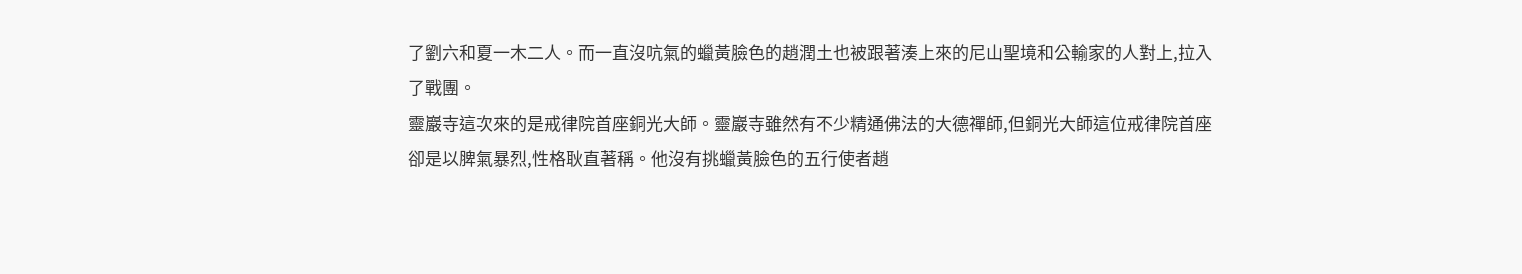了劉六和夏一木二人。而一直沒吭氣的蠟黃臉色的趙潤土也被跟著湊上來的尼山聖境和公輸家的人對上,拉入了戰團。
靈巖寺這次來的是戒律院首座銅光大師。靈巖寺雖然有不少精通佛法的大德禪師,但銅光大師這位戒律院首座卻是以脾氣暴烈,性格耿直著稱。他沒有挑蠟黃臉色的五行使者趙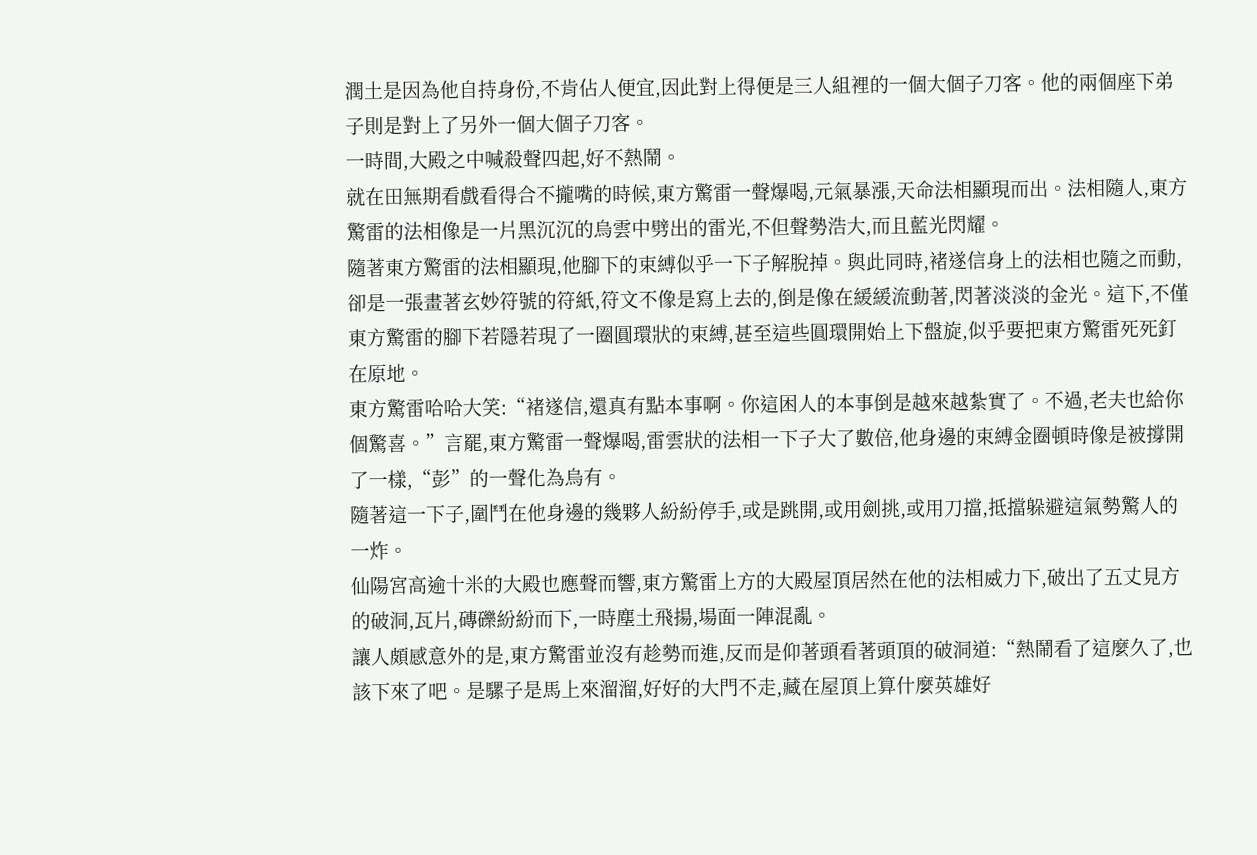潤土是因為他自持身份,不肯佔人便宜,因此對上得便是三人組裡的一個大個子刀客。他的兩個座下弟子則是對上了另外一個大個子刀客。
一時間,大殿之中喊殺聲四起,好不熱鬧。
就在田無期看戲看得合不攏嘴的時候,東方驚雷一聲爆喝,元氣暴漲,天命法相顯現而出。法相隨人,東方驚雷的法相像是一片黑沉沉的烏雲中劈出的雷光,不但聲勢浩大,而且藍光閃耀。
隨著東方驚雷的法相顯現,他腳下的束縛似乎一下子解脫掉。與此同時,褚遂信身上的法相也隨之而動,卻是一張畫著玄妙符號的符紙,符文不像是寫上去的,倒是像在緩緩流動著,閃著淡淡的金光。這下,不僅東方驚雷的腳下若隱若現了一圈圓環狀的束縛,甚至這些圓環開始上下盤旋,似乎要把東方驚雷死死釘在原地。
東方驚雷哈哈大笑:“褚遂信,還真有點本事啊。你這困人的本事倒是越來越紮實了。不過,老夫也給你個驚喜。”言罷,東方驚雷一聲爆喝,雷雲狀的法相一下子大了數倍,他身邊的束縛金圈頓時像是被撐開了一樣,“彭”的一聲化為烏有。
隨著這一下子,圍鬥在他身邊的幾夥人紛紛停手,或是跳開,或用劍挑,或用刀擋,抵擋躲避這氣勢驚人的一炸。
仙陽宮高逾十米的大殿也應聲而響,東方驚雷上方的大殿屋頂居然在他的法相威力下,破出了五丈見方的破洞,瓦片,磚礫紛紛而下,一時塵土飛揚,場面一陣混亂。
讓人頗感意外的是,東方驚雷並沒有趁勢而進,反而是仰著頭看著頭頂的破洞道:“熱鬧看了這麼久了,也該下來了吧。是騾子是馬上來溜溜,好好的大門不走,藏在屋頂上算什麼英雄好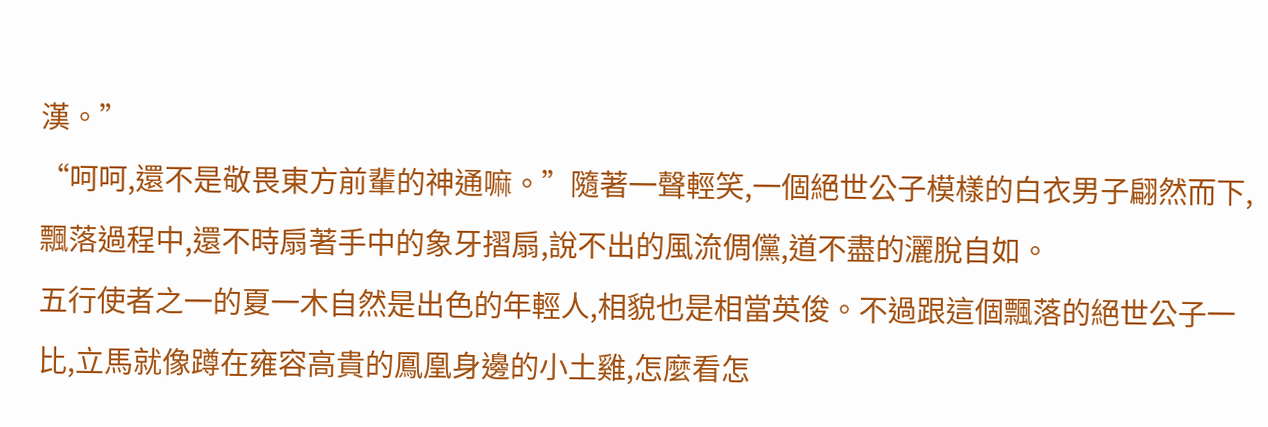漢。”
“呵呵,還不是敬畏東方前輩的神通嘛。”隨著一聲輕笑,一個絕世公子模樣的白衣男子翩然而下,飄落過程中,還不時扇著手中的象牙摺扇,說不出的風流倜儻,道不盡的灑脫自如。
五行使者之一的夏一木自然是出色的年輕人,相貌也是相當英俊。不過跟這個飄落的絕世公子一比,立馬就像蹲在雍容高貴的鳳凰身邊的小土雞,怎麼看怎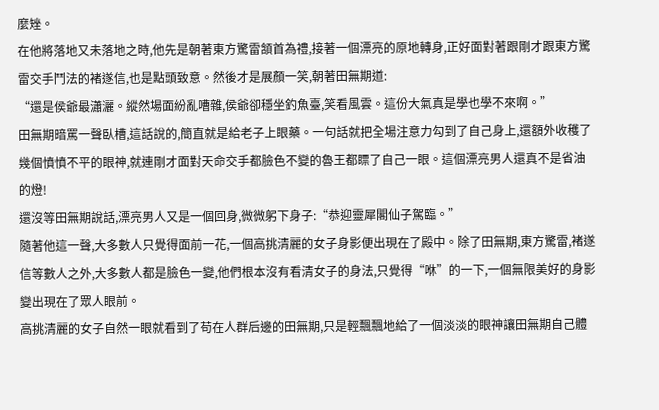麼矬。
在他將落地又未落地之時,他先是朝著東方驚雷頷首為禮,接著一個漂亮的原地轉身,正好面對著跟剛才跟東方驚雷交手鬥法的褚遂信,也是點頭致意。然後才是展顏一笑,朝著田無期道:
“還是侯爺最瀟灑。縱然場面紛亂嘈雜,侯爺卻穩坐釣魚臺,笑看風雲。這份大氣真是學也學不來啊。”
田無期暗罵一聲臥槽,這話說的,簡直就是給老子上眼藥。一句話就把全場注意力勾到了自己身上,還額外收穫了幾個憤憤不平的眼神,就連剛才面對天命交手都臉色不變的魯王都瞟了自己一眼。這個漂亮男人還真不是省油的燈!
還沒等田無期說話,漂亮男人又是一個回身,微微躬下身子:“恭迎靈犀閣仙子駕臨。”
隨著他這一聲,大多數人只覺得面前一花,一個高挑清麗的女子身影便出現在了殿中。除了田無期,東方驚雷,褚遂信等數人之外,大多數人都是臉色一變,他們根本沒有看清女子的身法,只覺得“咻”的一下,一個無限美好的身影變出現在了眾人眼前。
高挑清麗的女子自然一眼就看到了苟在人群后邊的田無期,只是輕飄飄地給了一個淡淡的眼神讓田無期自己體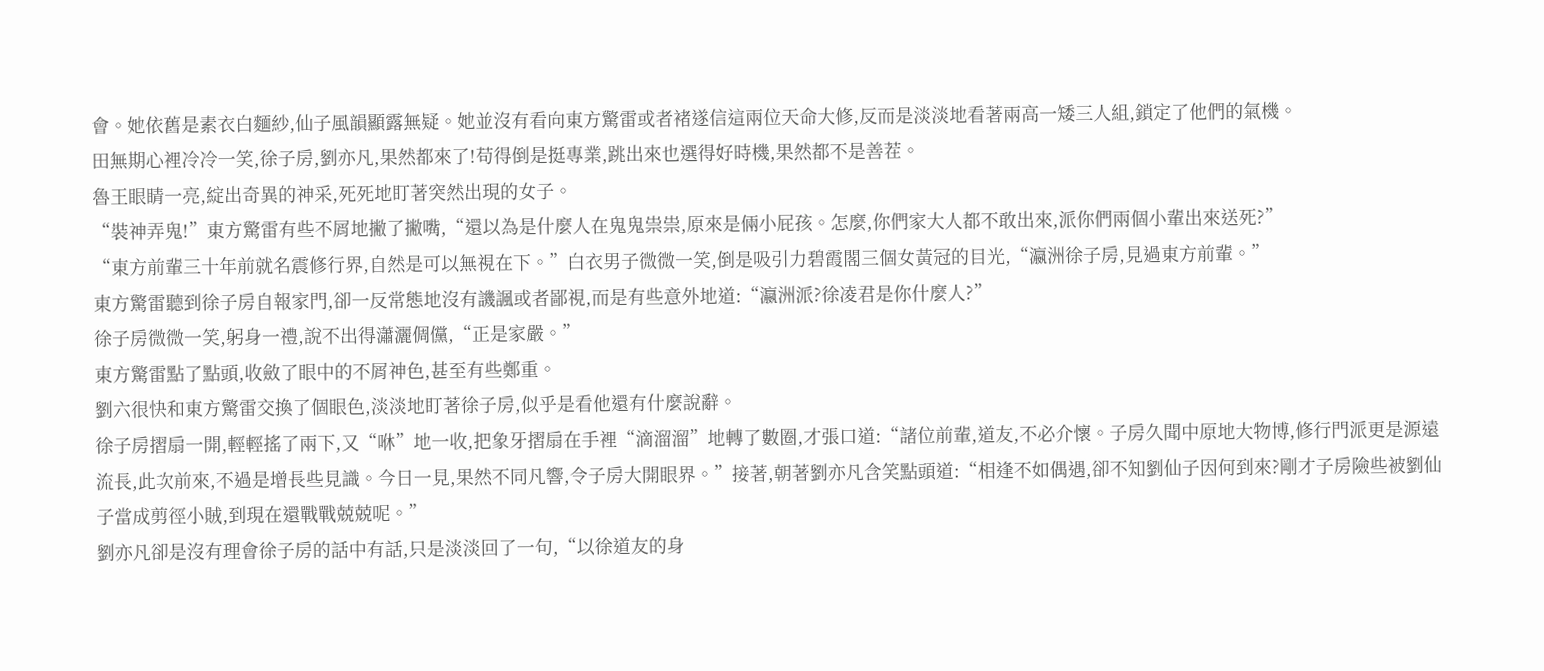會。她依舊是素衣白麵紗,仙子風韻顯露無疑。她並沒有看向東方驚雷或者褚遂信這兩位天命大修,反而是淡淡地看著兩高一矮三人組,鎖定了他們的氣機。
田無期心裡冷冷一笑,徐子房,劉亦凡,果然都來了!苟得倒是挺專業,跳出來也選得好時機,果然都不是善茬。
魯王眼睛一亮,綻出奇異的神采,死死地盯著突然出現的女子。
“裝神弄鬼!”東方驚雷有些不屑地撇了撇嘴,“還以為是什麼人在鬼鬼祟祟,原來是倆小屁孩。怎麼,你們家大人都不敢出來,派你們兩個小輩出來送死?”
“東方前輩三十年前就名震修行界,自然是可以無視在下。”白衣男子微微一笑,倒是吸引力碧霞閣三個女黃冠的目光,“瀛洲徐子房,見過東方前輩。”
東方驚雷聽到徐子房自報家門,卻一反常態地沒有譏諷或者鄙視,而是有些意外地道:“瀛洲派?徐凌君是你什麼人?”
徐子房微微一笑,躬身一禮,說不出得瀟灑倜儻,“正是家嚴。”
東方驚雷點了點頭,收斂了眼中的不屑神色,甚至有些鄭重。
劉六很快和東方驚雷交換了個眼色,淡淡地盯著徐子房,似乎是看他還有什麼說辭。
徐子房摺扇一開,輕輕搖了兩下,又“咻”地一收,把象牙摺扇在手裡“滴溜溜”地轉了數圈,才張口道:“諸位前輩,道友,不必介懷。子房久聞中原地大物博,修行門派更是源遠流長,此次前來,不過是增長些見識。今日一見,果然不同凡響,令子房大開眼界。”接著,朝著劉亦凡含笑點頭道:“相逢不如偶遇,卻不知劉仙子因何到來?剛才子房險些被劉仙子當成剪徑小賊,到現在還戰戰兢兢呢。”
劉亦凡卻是沒有理會徐子房的話中有話,只是淡淡回了一句,“以徐道友的身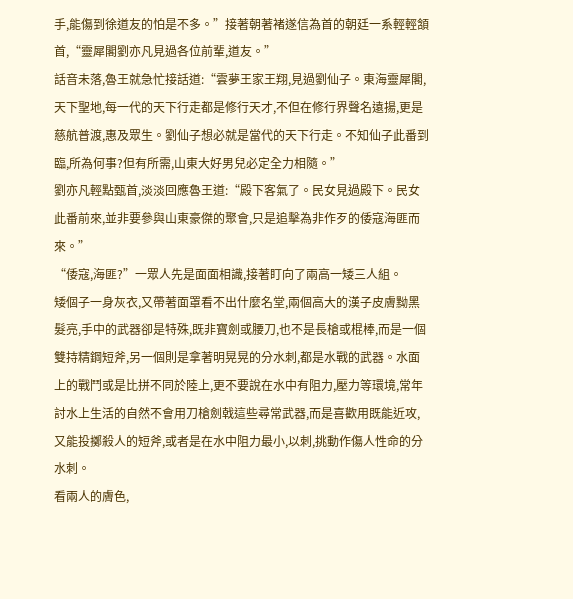手,能傷到徐道友的怕是不多。”接著朝著褚遂信為首的朝廷一系輕輕頷首,“靈犀閣劉亦凡見過各位前輩,道友。”
話音未落,魯王就急忙接話道:“雲夢王家王翔,見過劉仙子。東海靈犀閣,天下聖地,每一代的天下行走都是修行天才,不但在修行界聲名遠揚,更是慈航普渡,惠及眾生。劉仙子想必就是當代的天下行走。不知仙子此番到臨,所為何事?但有所需,山東大好男兒必定全力相隨。”
劉亦凡輕點甄首,淡淡回應魯王道:“殿下客氣了。民女見過殿下。民女此番前來,並非要參與山東豪傑的聚會,只是追擊為非作歹的倭寇海匪而來。”
“倭寇,海匪?”一眾人先是面面相識,接著盯向了兩高一矮三人組。
矮個子一身灰衣,又帶著面罩看不出什麼名堂,兩個高大的漢子皮膚黝黑髮亮,手中的武器卻是特殊,既非寶劍或腰刀,也不是長槍或棍棒,而是一個雙持精鋼短斧,另一個則是拿著明晃晃的分水刺,都是水戰的武器。水面上的戰鬥或是比拼不同於陸上,更不要說在水中有阻力,壓力等環境,常年討水上生活的自然不會用刀槍劍戟這些尋常武器,而是喜歡用既能近攻,又能投擲殺人的短斧,或者是在水中阻力最小,以刺,挑動作傷人性命的分水刺。
看兩人的膚色,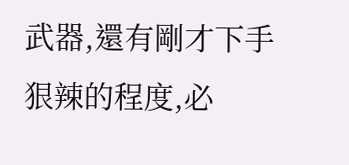武器,還有剛才下手狠辣的程度,必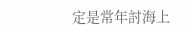定是常年討海上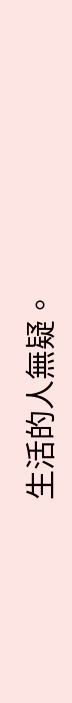生活的人無疑。